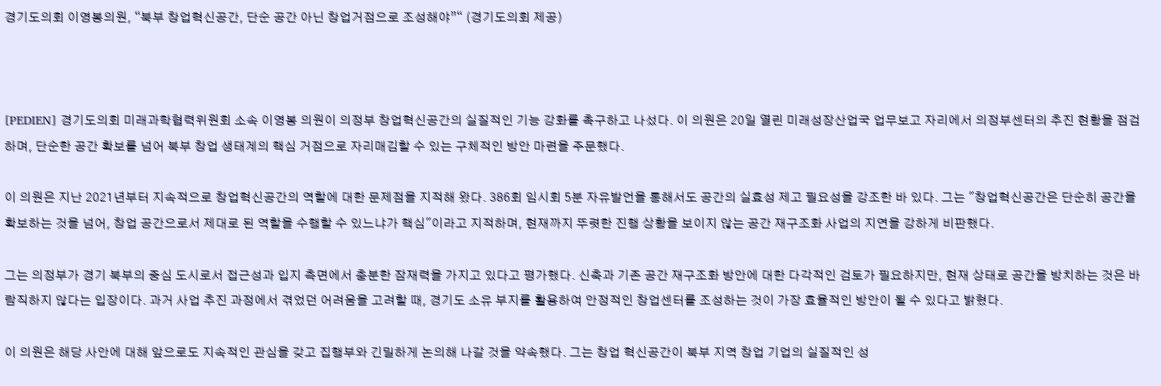경기도의회 이영봉의원, “북부 창업혁신공간, 단순 공간 아닌 창업거점으로 조성해야”“ (경기도의회 제공)



[PEDIEN] 경기도의회 미래과학협력위원회 소속 이영봉 의원이 의정부 창업혁신공간의 실질적인 기능 강화를 촉구하고 나섰다. 이 의원은 20일 열린 미래성장산업국 업무보고 자리에서 의정부센터의 추진 현황을 점검하며, 단순한 공간 확보를 넘어 북부 창업 생태계의 핵심 거점으로 자리매김할 수 있는 구체적인 방안 마련을 주문했다.

이 의원은 지난 2021년부터 지속적으로 창업혁신공간의 역할에 대한 문제점을 지적해 왔다. 386회 임시회 5분 자유발언을 통해서도 공간의 실효성 제고 필요성을 강조한 바 있다. 그는 "창업혁신공간은 단순히 공간을 확보하는 것을 넘어, 창업 공간으로서 제대로 된 역할을 수행할 수 있느냐가 핵심"이라고 지적하며, 현재까지 뚜렷한 진행 상황을 보이지 않는 공간 재구조화 사업의 지연을 강하게 비판했다.

그는 의정부가 경기 북부의 중심 도시로서 접근성과 입지 측면에서 충분한 잠재력을 가지고 있다고 평가했다. 신축과 기존 공간 재구조화 방안에 대한 다각적인 검토가 필요하지만, 현재 상태로 공간을 방치하는 것은 바람직하지 않다는 입장이다. 과거 사업 추진 과정에서 겪었던 어려움을 고려할 때, 경기도 소유 부지를 활용하여 안정적인 창업센터를 조성하는 것이 가장 효율적인 방안이 될 수 있다고 밝혔다.

이 의원은 해당 사안에 대해 앞으로도 지속적인 관심을 갖고 집행부와 긴밀하게 논의해 나갈 것을 약속했다. 그는 창업 혁신공간이 북부 지역 창업 기업의 실질적인 성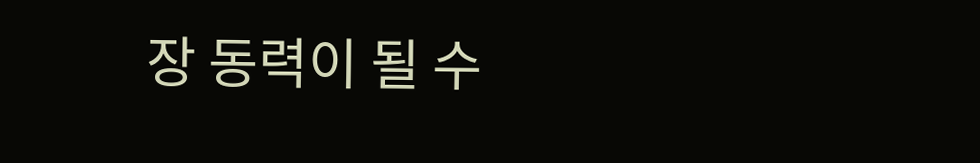장 동력이 될 수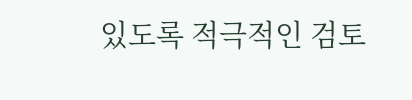있도록 적극적인 검토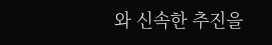와 신속한 추진을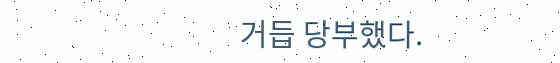거듭 당부했다.